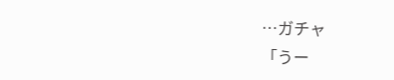…ガチャ
「うー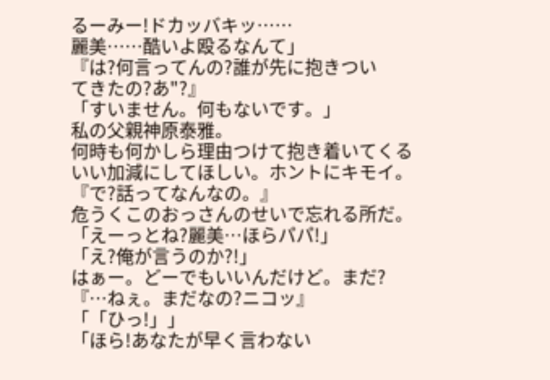るーみー!ドカッバキッ……
麗美……酷いよ殴るなんて」
『は?何言ってんの?誰が先に抱きつい
てきたの?あ"?』
「すいません。何もないです。」
私の父親神原泰雅。
何時も何かしら理由つけて抱き着いてくる
いい加減にしてほしい。ホントにキモイ。
『で?話ってなんなの。』
危うくこのおっさんのせいで忘れる所だ。
「えーっとね?麗美…ほらパパ!」
「え?俺が言うのか?!」
はぁー。どーでもいいんだけど。まだ?
『…ねぇ。まだなの?ニコッ』
「「ひっ!」」
「ほら!あなたが早く言わない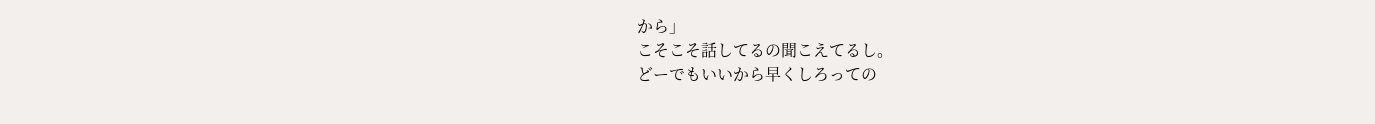から」
こそこそ話してるの聞こえてるし。
どーでもいいから早くしろっての